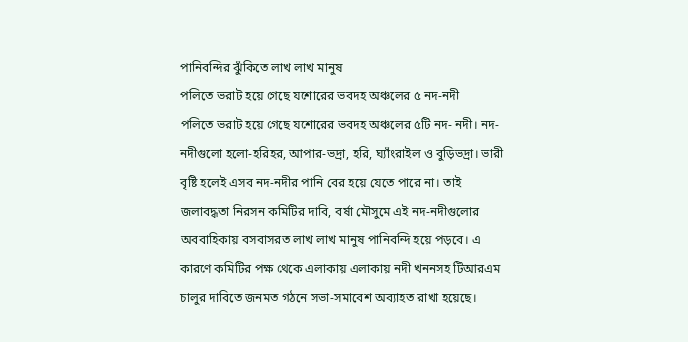পানিবন্দির ঝুঁকিতে লাখ লাখ মানুষ
পলিতে ভরাট হয়ে গেছে যশোরের ভবদহ অঞ্চলের ৫ নদ-নদী
পলিতে ভরাট হয়ে গেছে যশোরের ভবদহ অঞ্চলের ৫টি নদ- নদী। নদ-নদীগুলো হলো-হরিহর, আপার-ভদ্রা, হরি, ঘ্যাঁংরাইল ও বুড়িভদ্রা। ভারী বৃষ্টি হলেই এসব নদ-নদীর পানি বের হয়ে যেতে পারে না। তাই জলাবদ্ধতা নিরসন কমিটির দাবি, বর্ষা মৌসুমে এই নদ-নদীগুলোর অববাহিকায় বসবাসরত লাখ লাখ মানুষ পানিবন্দি হয়ে পড়বে। এ কারণে কমিটির পক্ষ থেকে এলাকায় এলাকায় নদী খননসহ টিআরএম চালুর দাবিতে জনমত গঠনে সভা-সমাবেশ অব্যাহত রাখা হয়েছে।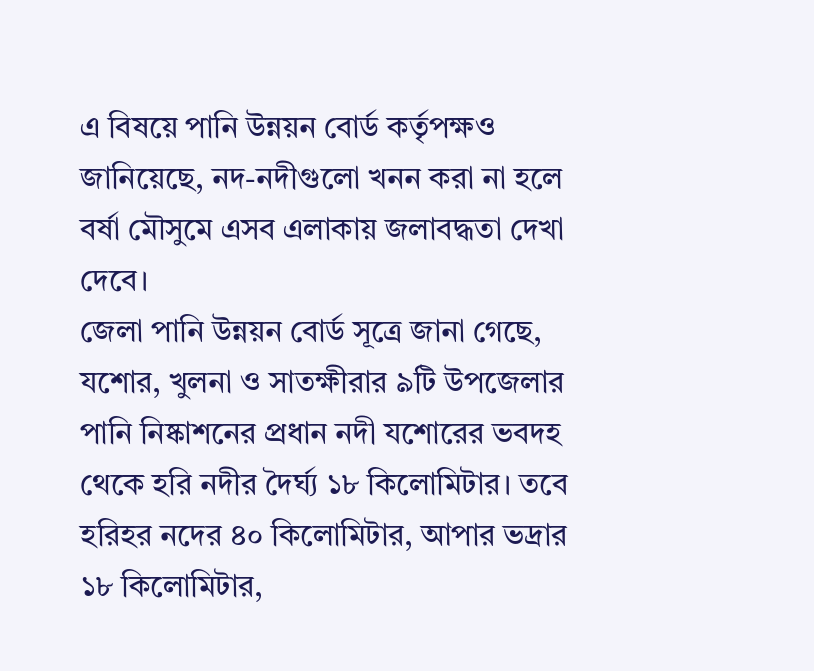এ বিষয়ে পানি উন্নয়ন বোর্ড কর্তৃপক্ষও জানিয়েছে, নদ-নদীগুলো খনন করা না হলে বর্ষা মৌসুমে এসব এলাকায় জলাবদ্ধতা দেখা দেবে।
জেলা পানি উন্নয়ন বোর্ড সূত্রে জানা গেছে, যশোর, খুলনা ও সাতক্ষীরার ৯টি উপজেলার পানি নিষ্কাশনের প্রধান নদী যশোরের ভবদহ থেকে হরি নদীর দৈর্ঘ্য ১৮ কিলোমিটার। তবে হরিহর নদের ৪০ কিলোমিটার, আপার ভদ্রার ১৮ কিলোমিটার,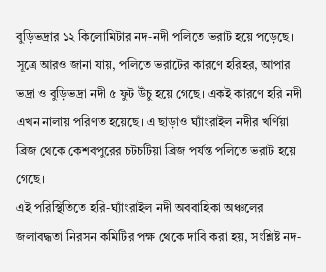বুড়িভদ্রার ১২ কিলোমিটার নদ-নদী পলিতে ভরাট হয়ে পড়েছে।
সূত্রে আরও জানা যায়, পলিতে ভরাটের কারণে হরিহর, আপার ভদ্রা ও বুড়িভদ্রা নদী ৫ ফুট উঁচু হয়ে গেছে। একই কারণে হরি নদী এখন নালায় পরিণত হয়েছে। এ ছাড়াও ঘ্যাঁংরাইল নদীর খর্ণিয়া ব্রিজ থেকে কেশবপুরের চটচটিয়া ব্রিজ পর্যন্ত পলিতে ভরাট হয়ে গেছে।
এই পরিস্থিতিতে হরি-ঘ্যাঁংরাইল নদী অববাহিকা অঞ্চলের জলাবদ্ধতা নিরসন কমিটির পক্ষ থেকে দাবি করা হয়, সংশ্লিষ্ট নদ-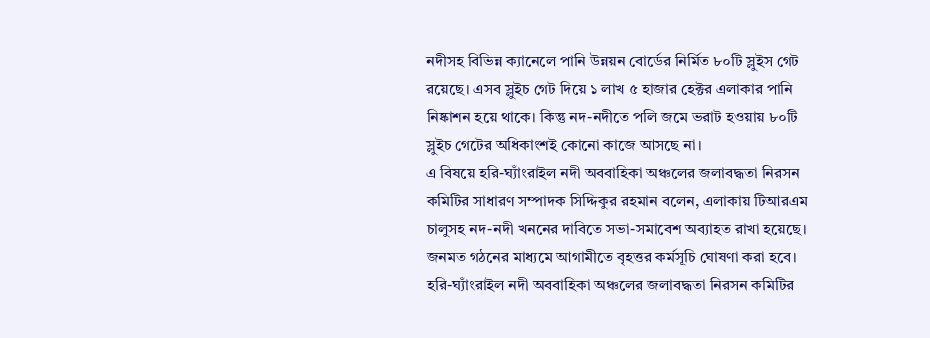নদীসহ বিভিন্ন ক্যানেলে পানি উন্নয়ন বোর্ডের নির্মিত ৮০টি স্লুইস গেট রয়েছে। এসব স্লুইচ গেট দিয়ে ১ লাখ ৫ হাজার হেক্টর এলাকার পানি নিষ্কাশন হয়ে থাকে। কিন্তু নদ-নদীতে পলি জমে ভরাট হওয়ায় ৮০টি স্লুইচ গেটের অধিকাংশই কোনো কাজে আসছে না।
এ বিষয়ে হরি-ঘ্যাঁংরাইল নদী অববাহিকা অঞ্চলের জলাবদ্ধতা নিরসন কমিটির সাধারণ সম্পাদক সিদ্দিকুর রহমান বলেন, এলাকায় টিআরএম চালুসহ নদ-নদী খননের দাবিতে সভা-সমাবেশ অব্যাহত রাখা হয়েছে। জনমত গঠনের মাধ্যমে আগামীতে বৃহত্তর কর্মসূচি ঘোষণা করা হবে।
হরি-ঘ্যাঁংরাইল নদী অববাহিকা অঞ্চলের জলাবদ্ধতা নিরসন কমিটির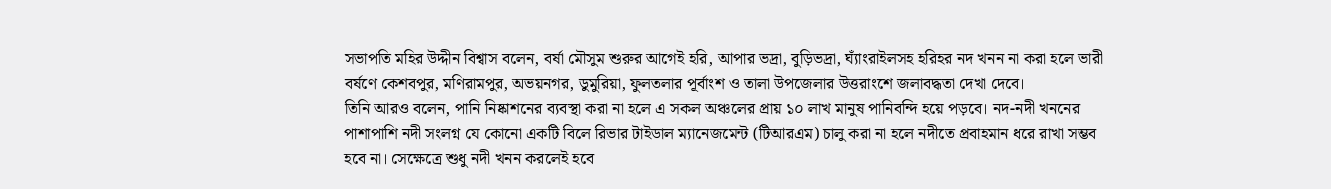সভাপতি মহির উদ্দীন বিশ্বাস বলেন, বর্ষা মৌসুম শুরুর আগেই হরি, আপার ভদ্রা, বুড়িভদ্রা, ঘ্যাঁংরাইলসহ হরিহর নদ খনন না করা হলে ভারী বর্ষণে কেশবপুর, মণিরামপুর, অভয়নগর, ডুমুরিয়া, ফুলতলার পূর্বাংশ ও তালা উপজেলার উত্তরাংশে জলাবদ্ধতা দেখা দেবে।
তিনি আরও বলেন, পানি নিষ্কাশনের ব্যবস্থা করা না হলে এ সকল অঞ্চলের প্রায় ১০ লাখ মানুষ পানিবন্দি হয়ে পড়বে। নদ-নদী খননের পাশাপাশি নদী সংলগ্ন যে কোনো একটি বিলে রিভার টাইডাল ম্যানেজমেন্ট (টিআরএম) চালু করা না হলে নদীতে প্রবাহমান ধরে রাখা সম্ভব হবে না। সেক্ষেত্রে শুধু নদী খনন করলেই হবে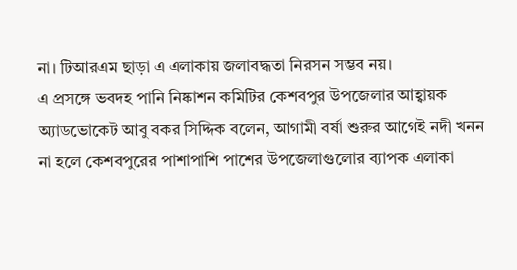না। টিআরএম ছাড়া এ এলাকায় জলাবদ্ধতা নিরসন সম্ভব নয়।
এ প্রসঙ্গে ভবদহ পানি নিষ্কাশন কমিটির কেশবপুর উপজেলার আহ্বায়ক অ্যাডভোকেট আবু বকর সিদ্দিক বলেন, আগামী বর্ষা শুরুর আগেই নদী খনন না হলে কেশবপুরের পাশাপাশি পাশের উপজেলাগুলোর ব্যাপক এলাকা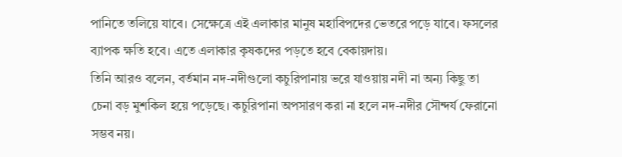পানিতে তলিয়ে যাবে। সেক্ষেত্রে এই এলাকার মানুষ মহাবিপদের ভেতরে পড়ে যাবে। ফসলের ব্যাপক ক্ষতি হবে। এতে এলাকার কৃষকদের পড়তে হবে বেকায়দায়।
তিনি আরও বলেন, বর্তমান নদ-নদীগুলো কচুরিপানায় ভরে যাওয়ায় নদী না অন্য কিছু তা চেনা বড় মুশকিল হয়ে পড়েছে। কচুরিপানা অপসারণ করা না হলে নদ-নদীর সৌন্দর্য ফেরানো সম্ভব নয়।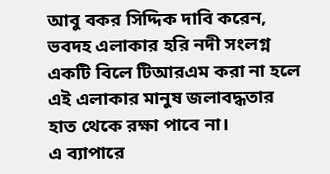আবু বকর সিদ্দিক দাবি করেন, ভবদহ এলাকার হরি নদী সংলগ্ন একটি বিলে টিআরএম করা না হলে এই এলাকার মানুষ জলাবদ্ধতার হাত থেকে রক্ষা পাবে না।
এ ব্যাপারে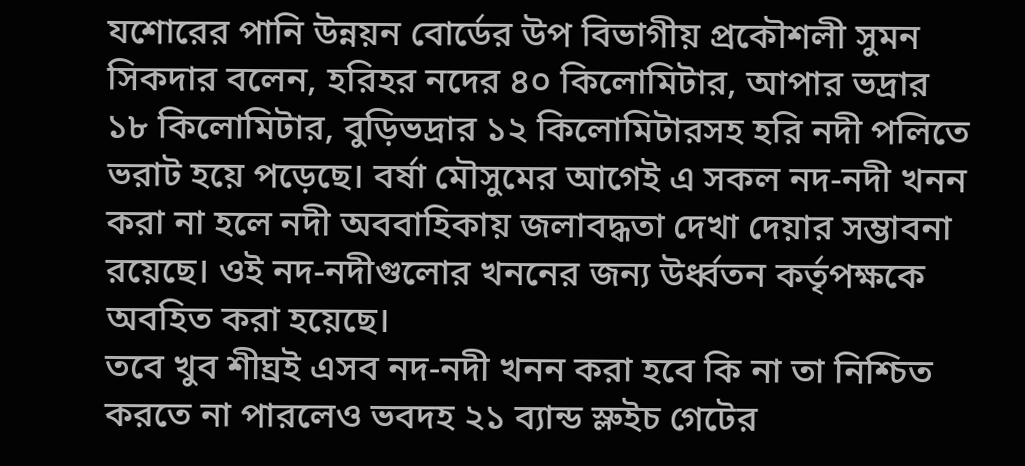যশোরের পানি উন্নয়ন বোর্ডের উপ বিভাগীয় প্রকৌশলী সুমন সিকদার বলেন, হরিহর নদের ৪০ কিলোমিটার, আপার ভদ্রার ১৮ কিলোমিটার, বুড়িভদ্রার ১২ কিলোমিটারসহ হরি নদী পলিতে ভরাট হয়ে পড়েছে। বর্ষা মৌসুমের আগেই এ সকল নদ-নদী খনন করা না হলে নদী অববাহিকায় জলাবদ্ধতা দেখা দেয়ার সম্ভাবনা রয়েছে। ওই নদ-নদীগুলোর খননের জন্য উর্ধ্বতন কর্তৃপক্ষকে অবহিত করা হয়েছে।
তবে খুব শীঘ্রই এসব নদ-নদী খনন করা হবে কি না তা নিশ্চিত করতে না পারলেও ভবদহ ২১ ব্যান্ড স্লুইচ গেটের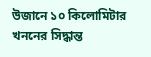উজানে ১০ কিলোমিটার খননের সিদ্ধান্ত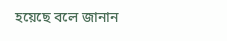হয়েছে বলে জানান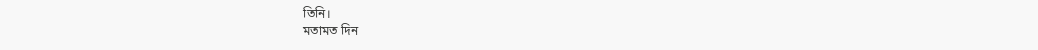তিনি।
মতামত দিন